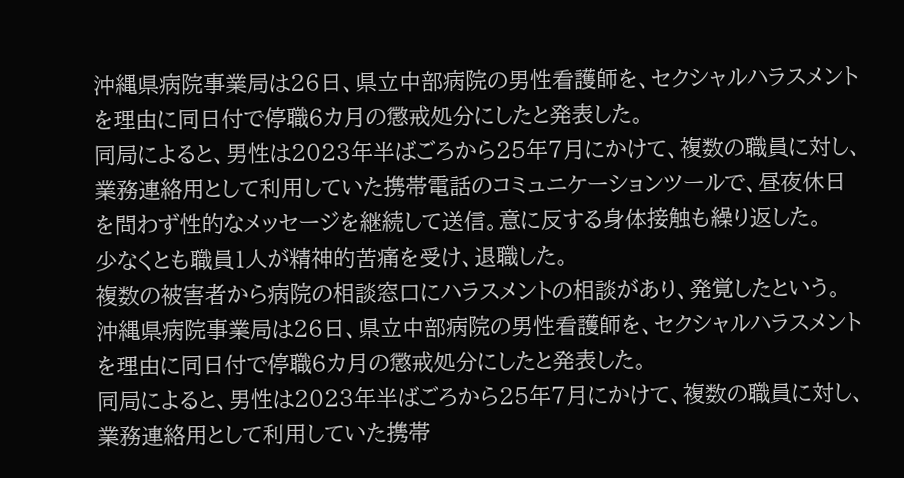沖縄県病院事業局は26日、県立中部病院の男性看護師を、セクシャルハラスメントを理由に同日付で停職6カ月の懲戒処分にしたと発表した。
同局によると、男性は2023年半ばごろから25年7月にかけて、複数の職員に対し、業務連絡用として利用していた携帯電話のコミュニケーションツールで、昼夜休日を問わず性的なメッセージを継続して送信。意に反する身体接触も繰り返した。
少なくとも職員1人が精神的苦痛を受け、退職した。
複数の被害者から病院の相談窓口にハラスメントの相談があり、発覚したという。
沖縄県病院事業局は26日、県立中部病院の男性看護師を、セクシャルハラスメントを理由に同日付で停職6カ月の懲戒処分にしたと発表した。
同局によると、男性は2023年半ばごろから25年7月にかけて、複数の職員に対し、業務連絡用として利用していた携帯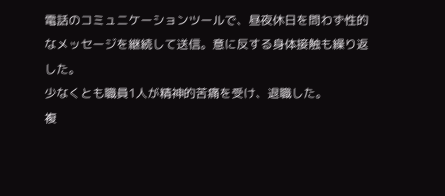電話のコミュニケーションツールで、昼夜休日を問わず性的なメッセージを継続して送信。意に反する身体接触も繰り返した。
少なくとも職員1人が精神的苦痛を受け、退職した。
複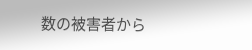数の被害者から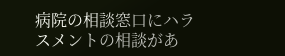病院の相談窓口にハラスメントの相談があ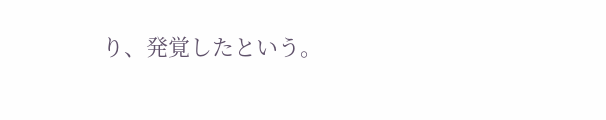り、発覚したという。